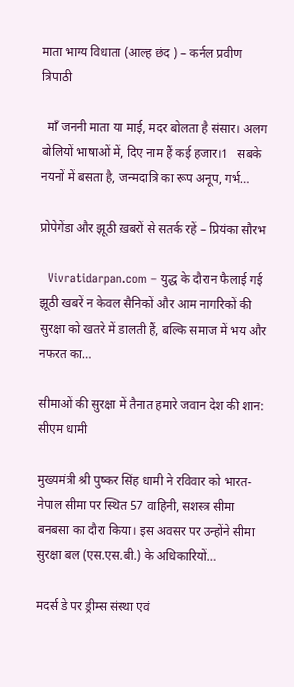माता भाग्य विधाता (आल्ह छंद ) – कर्नल प्रवीण त्रिपाठी

  माँ जननी माता या माई, मदर बोलता है संसार। अलग बोलियों भाषाओं में, दिए नाम हैं कई हजार।1   सबके नयनों में बसता है, जन्मदात्रि का रूप अनूप, गर्भ…

प्रोपेगेंडा और झूठी ख़बरों से सतर्क रहें – प्रियंका सौरभ

  Vivratidarpan.com – युद्ध के दौरान फैलाई गई झूठी खबरें न केवल सैनिकों और आम नागरिकों की सुरक्षा को खतरे में डालती हैं, बल्कि समाज में भय और नफरत का…

सीमाओं की सुरक्षा में तैनात हमारे जवान देश की शान: सीएम धामी

मुख्यमंत्री श्री पुष्कर सिंह धामी ने रविवार को भारत-नेपाल सीमा पर स्थित 57 वाहिनी, सशस्त्र सीमा बनबसा का दौरा किया। इस अवसर पर उन्होंने सीमा सुरक्षा बल (एस.एस.बी.) के अधिकारियों…

मदर्स डे पर ड्रीम्स संस्था एवं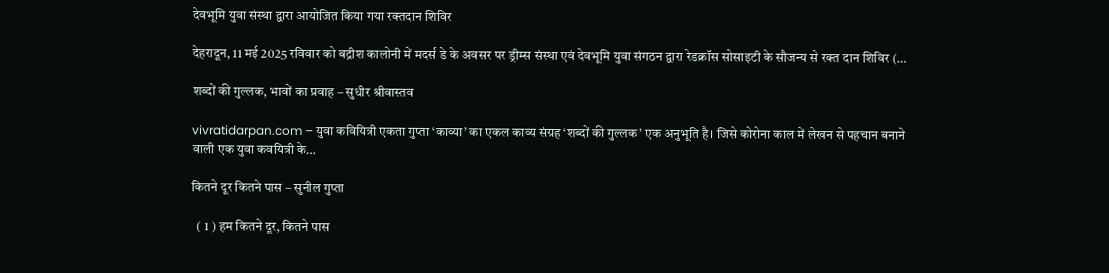देवभूमि युवा संस्था द्वारा आयोजित किया गया रक्तदान शिविर

देहरादून, 11 मई 2025 रविवार को बद्रीश कालोनी में मदर्स डे के अवसर पर ड्रीम्स संस्था एवं देवभूमि युवा संगठन द्वारा रेडक्रॉस सोसाइटी के सौजन्य से रक्त दान शिविर (…

शब्दों की गुल्लक, भावों का प्रवाह – सुधीर श्रीवास्तव

vivratidarpan.com – युवा कवियित्री एकता गुप्ता ‘काव्या’ का एकल काव्य संग्रह ‘शब्दों की गुल्लक’ एक अनुभूति है। जिसे कोरोना काल में लेखन से पहचान बनाने वाली एक युवा कवयित्री के…

कितने दूर कितने पास – सुनील गुप्ता

  ( 1 ) हम कितने दूर, कितने पास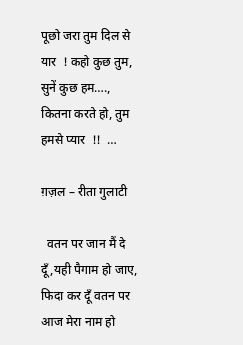पूछो जरा तुम दिल से यार  ! कहो कुछ तुम, सुनें कुछ हम…., कितना करते हो, तुम हमसे प्यार  !!  …

ग़ज़ल – रीता गुलाटी

  वतन पर जान मैं दे दूँ,यही पैगाम हो जाए, फिदा कर दूँ वतन पर आज मेरा नाम हो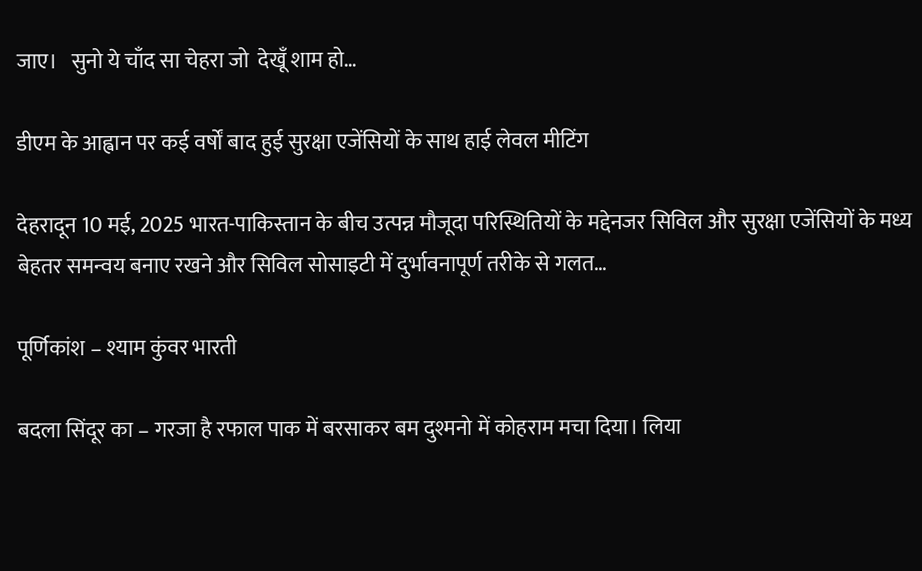जाए।   सुनो ये चाँद सा चेहरा जो  देखूँ शाम हो…

डीएम के आह्वान पर कई वर्षों बाद हुई सुरक्षा एजेंसियों के साथ हाई लेवल मीटिंग

देहरादून 10 मई, 2025 भारत-पाकिस्तान के बीच उत्पन्न मौजूदा परिस्थितियों के मद्देनजर सिविल और सुरक्षा एजेंसियों के मध्य बेहतर समन्वय बनाए रखने और सिविल सोसाइटी में दुर्भावनापूर्ण तरीके से गलत…

पूर्णिकांश – श्याम कुंवर भारती

बदला सिंदूर का – गरजा है रफाल पाक में बरसाकर बम दुश्मनो में कोहराम मचा दिया। लिया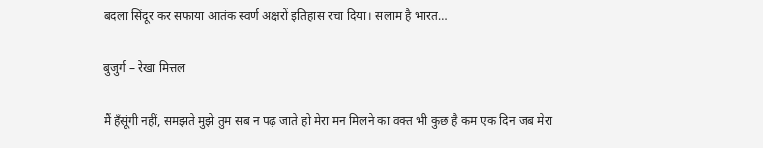बदला सिंदूर कर सफाया आतंक स्वर्ण अक्षरों इतिहास रचा दिया। सलाम है भारत…

बुजुर्ग – रेखा मित्तल

मैं हँसूंगी नहीं, समझते मुझे तुम सब न पढ़ जाते हो मेरा मन मिलने का वक्त भी कुछ है कम एक दिन जब मेरा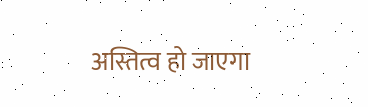अस्तित्व हो जाएगा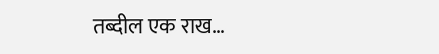तब्दील एक राख…